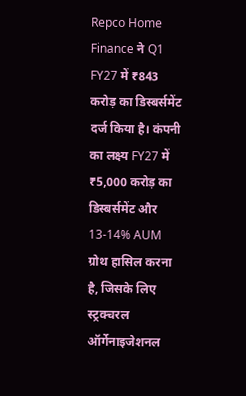Repco Home Finance ने Q1 FY27 में ₹843 करोड़ का डिस्बर्समेंट दर्ज किया है। कंपनी का लक्ष्य FY27 में ₹5,000 करोड़ का डिस्बर्समेंट और 13-14% AUM ग्रोथ हासिल करना है, जिसके लिए स्ट्रक्चरल ऑर्गेनाइजेशनल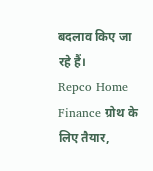बदलाव किए जा रहे हैं।
Repco Home Finance ग्रोथ के लिए तैयार,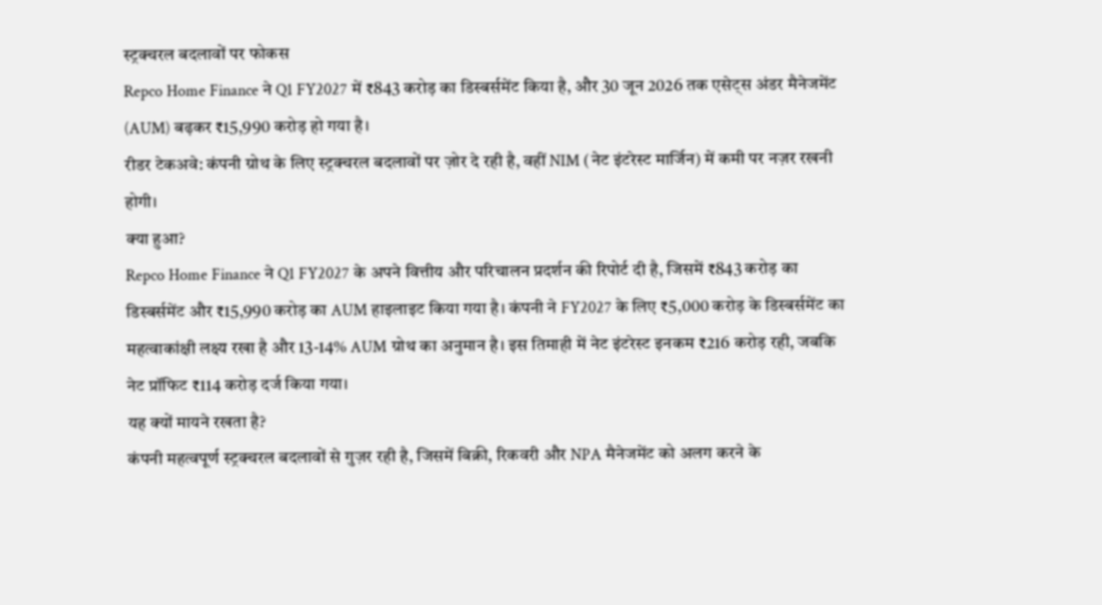स्ट्रक्चरल बदलावों पर फोकस
Repco Home Finance ने Q1 FY2027 में ₹843 करोड़ का डिस्बर्समेंट किया है, और 30 जून 2026 तक एसेट्स अंडर मैनेजमेंट (AUM) बढ़कर ₹15,990 करोड़ हो गया है।
रीडर टेकअवे: कंपनी ग्रोथ के लिए स्ट्रक्चरल बदलावों पर ज़ोर दे रही है, वहीं NIM (नेट इंटरेस्ट मार्जिन) में कमी पर नज़र रखनी होगी।
क्या हुआ?
Repco Home Finance ने Q1 FY2027 के अपने वित्तीय और परिचालन प्रदर्शन की रिपोर्ट दी है, जिसमें ₹843 करोड़ का डिस्बर्समेंट और ₹15,990 करोड़ का AUM हाइलाइट किया गया है। कंपनी ने FY2027 के लिए ₹5,000 करोड़ के डिस्बर्समेंट का महत्वाकांक्षी लक्ष्य रखा है और 13-14% AUM ग्रोथ का अनुमान है। इस तिमाही में नेट इंटरेस्ट इनकम ₹216 करोड़ रही, जबकि नेट प्रॉफिट ₹114 करोड़ दर्ज किया गया।
यह क्यों मायने रखता है?
कंपनी महत्वपूर्ण स्ट्रक्चरल बदलावों से गुज़र रही है, जिसमें बिक्री, रिकवरी और NPA मैनेजमेंट को अलग करने के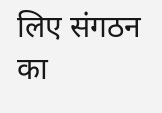लिए संगठन का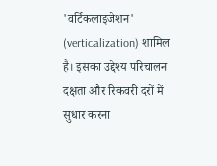'वर्टिकलाइजेशन' (verticalization) शामिल है। इसका उद्देश्य परिचालन दक्षता और रिकवरी दरों में सुधार करना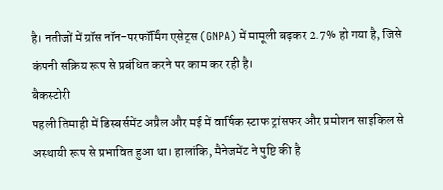है। नतीजों में ग्रॉस नॉन-परफॉर्मिंग एसेट्स (GNPA) में मामूली बढ़कर 2.7% हो गया है, जिसे कंपनी सक्रिय रूप से प्रबंधित करने पर काम कर रही है।
बैकस्टोरी
पहली तिमाही में डिस्बर्समेंट अप्रैल और मई में वार्षिक स्टाफ ट्रांसफर और प्रमोशन साइकिल से अस्थायी रूप से प्रभावित हुआ था। हालांकि, मैनेजमेंट ने पुष्टि की है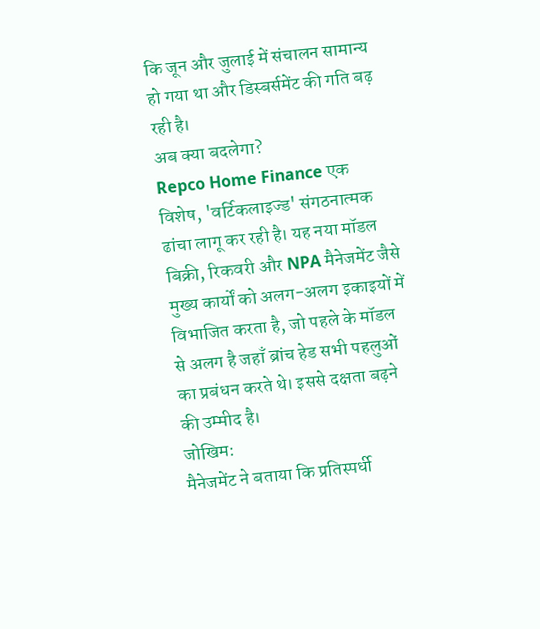कि जून और जुलाई में संचालन सामान्य हो गया था और डिस्बर्समेंट की गति बढ़ रही है।
अब क्या बदलेगा?
Repco Home Finance एक विशेष, 'वर्टिकलाइज्ड' संगठनात्मक ढांचा लागू कर रही है। यह नया मॉडल बिक्री, रिकवरी और NPA मैनेजमेंट जैसे मुख्य कार्यों को अलग-अलग इकाइयों में विभाजित करता है, जो पहले के मॉडल से अलग है जहाँ ब्रांच हेड सभी पहलुओं का प्रबंधन करते थे। इससे दक्षता बढ़ने की उम्मीद है।
जोखिम:
मैनेजमेंट ने बताया कि प्रतिस्पर्धी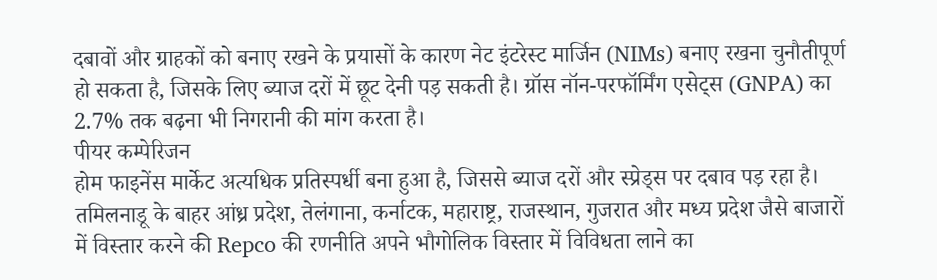दबावों और ग्राहकों को बनाए रखने के प्रयासों के कारण नेट इंटरेस्ट मार्जिन (NIMs) बनाए रखना चुनौतीपूर्ण हो सकता है, जिसके लिए ब्याज दरों में छूट देनी पड़ सकती है। ग्रॉस नॉन-परफॉर्मिंग एसेट्स (GNPA) का 2.7% तक बढ़ना भी निगरानी की मांग करता है।
पीयर कम्पेरिजन
होम फाइनेंस मार्केट अत्यधिक प्रतिस्पर्धी बना हुआ है, जिससे ब्याज दरों और स्प्रेड्स पर दबाव पड़ रहा है। तमिलनाडू के बाहर आंध्र प्रदेश, तेलंगाना, कर्नाटक, महाराष्ट्र, राजस्थान, गुजरात और मध्य प्रदेश जैसे बाजारों में विस्तार करने की Repco की रणनीति अपने भौगोलिक विस्तार में विविधता लाने का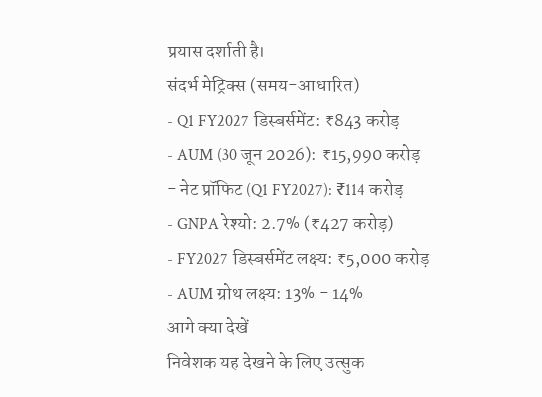प्रयास दर्शाती है।
संदर्भ मेट्रिक्स (समय-आधारित)
- Q1 FY2027 डिस्बर्समेंट: ₹843 करोड़
- AUM (30 जून 2026): ₹15,990 करोड़
- नेट प्रॉफिट (Q1 FY2027): ₹114 करोड़
- GNPA रेश्यो: 2.7% (₹427 करोड़)
- FY2027 डिस्बर्समेंट लक्ष्य: ₹5,000 करोड़
- AUM ग्रोथ लक्ष्य: 13% - 14%
आगे क्या देखें
निवेशक यह देखने के लिए उत्सुक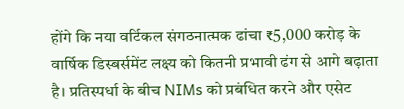होंगे कि नया वर्टिकल संगठनात्मक ढांचा ₹5,000 करोड़ के वार्षिक डिस्बर्समेंट लक्ष्य को कितनी प्रभावी ढंग से आगे बढ़ाता है। प्रतिस्पर्धा के बीच NIMs को प्रबंधित करने और एसेट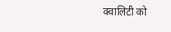क्वालिटी को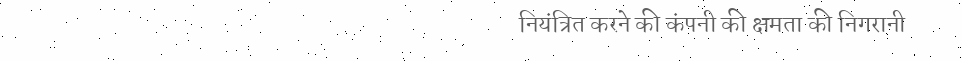नियंत्रित करने की कंपनी की क्षमता की निगरानी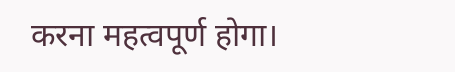करना महत्वपूर्ण होगा।